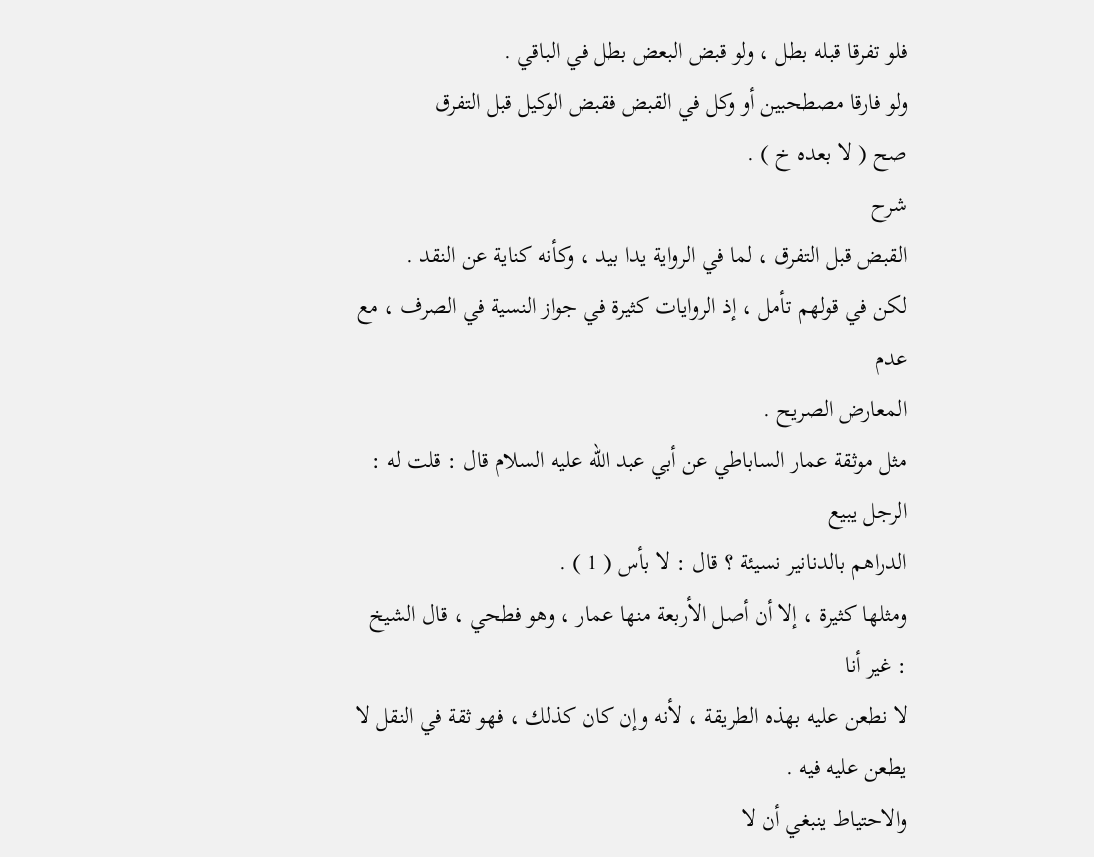فلو تفرقا قبله بطل ، ولو قبض البعض بطل في الباقي .
ولو فارقا مصطحبين أو وكل في القبض فقبض الوكيل قبل التفرق
صح ( لا بعده خ ) .
شرح
القبض قبل التفرق ، لما في الرواية يدا بيد ، وكأنه كناية عن النقد .
لكن في قولهم تأمل ، إذ الروايات كثيرة في جواز النسية في الصرف ، مع عدم
المعارض الصريح .
مثل موثقة عمار الساباطي عن أبي عبد الله عليه السلام قال : قلت له : الرجل يبيع
الدراهم بالدنانير نسيئة ؟ قال : لا بأس ( 1 ) .
ومثلها كثيرة ، إلا أن أصل الأربعة منها عمار ، وهو فطحي ، قال الشيخ : غير أنا
لا نطعن عليه بهذه الطريقة ، لأنه وإن كان كذلك ، فهو ثقة في النقل لا يطعن عليه فيه .
والاحتياط ينبغي أن لا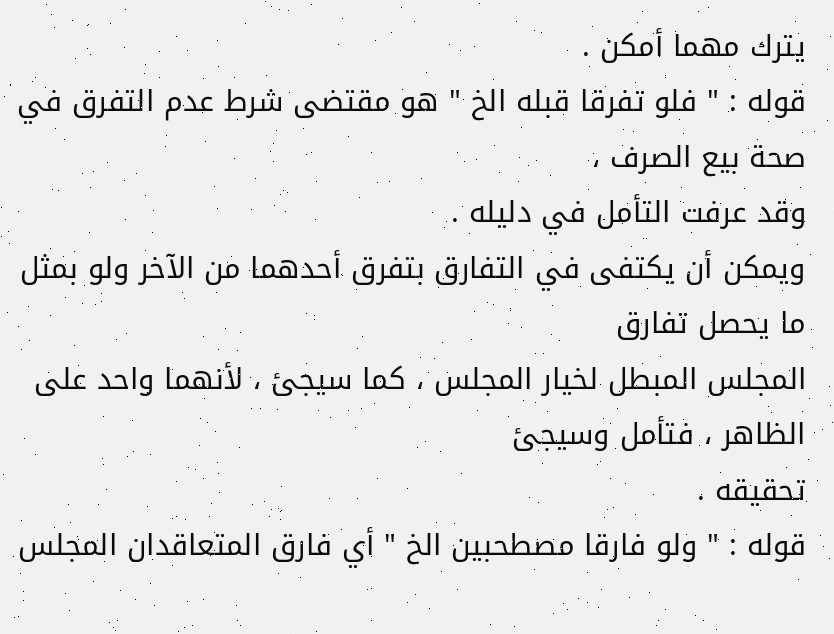يترك مهما أمكن .
قوله : " فلو تفرقا قبله الخ " هو مقتضى شرط عدم التفرق في صحة بيع الصرف ،
وقد عرفت التأمل في دليله .
ويمكن أن يكتفى في التفارق بتفرق أحدهما من الآخر ولو بمثل ما يحصل تفارق
المجلس المبطل لخيار المجلس ، كما سيجئ ، لأنهما واحد على الظاهر ، فتأمل وسيجئ
تحقيقه .
قوله : " ولو فارقا مصطحبين الخ " أي فارق المتعاقدان المجلس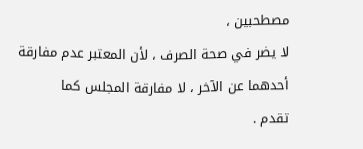مصطحبين ،
لا يضر في صحة الصرف ، لأن المعتبر عدم مفارقة أحدهما عن الآخر ، لا مفارقة المجلس كما
تقدم .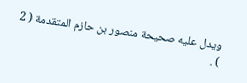ويدل عليه صحيحة منصور بن حازم المتقدمة ( 2 ) .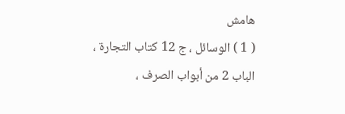هامش
( 1 ) الوسائل ، ج 12 كتاب التجارة ، الباب 2 من أبواب الصرف ،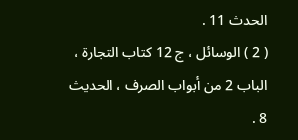الحدث 11 .
( 2 ) الوسائل ، ج 12 كتاب التجارة ، الباب 2 من أبواب الصرف ، الحديث 8 .